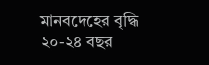মানবদেহের বৃদ্ধি ২০-২৪ বছর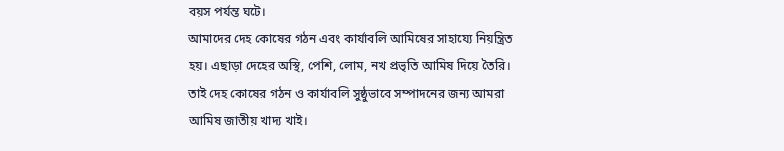বয়স পর্যন্ত ঘটে।
আমাদের দেহ কোষের গঠন এবং কার্যাবলি আমিষের সাহায্যে নিয়ন্ত্রিত হয়। এছাড়া দেহের অস্থি, পেশি, লোম, নখ প্রভৃতি আমিষ দিয়ে তৈরি। তাই দেহ কোষের গঠন ও কার্যাবলি সুষ্ঠুভাবে সম্পাদনের জন্য আমরা আমিষ জাতীয় খাদ্য খাই।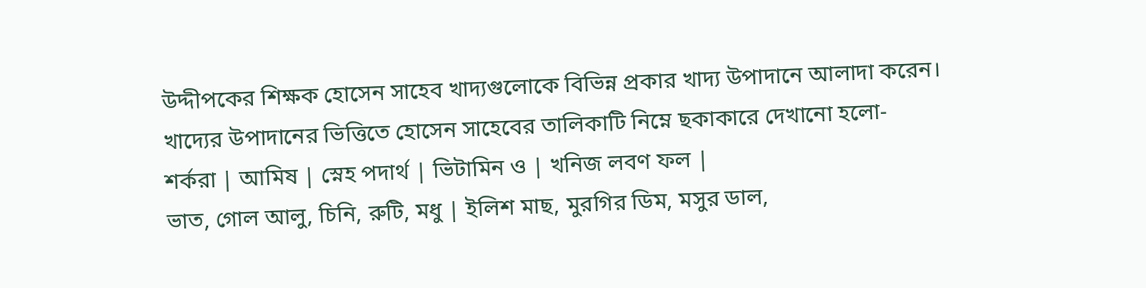উদ্দীপকের শিক্ষক হোসেন সাহেব খাদ্যগুলোকে বিভিন্ন প্রকার খাদ্য উপাদানে আলাদা করেন। খাদ্যের উপাদানের ভিত্তিতে হোসেন সাহেবের তালিকাটি নিম্নে ছকাকারে দেখানো হলো-
শর্করা | আমিষ | স্নেহ পদার্থ | ভিটামিন ও | খনিজ লবণ ফল |
ভাত, গোল আলু, চিনি, রুটি, মধু | ইলিশ মাছ, মুরগির ডিম, মসুর ডাল,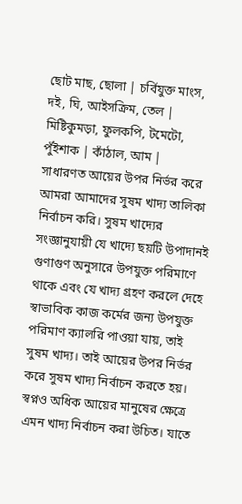ছোট মাছ, ছোলা | চর্বিযুক্ত মাংস, দই, ঘি, আইসক্রিম, তেল | মিষ্টিকুমড়া, ফুলকপি, টমেটো, পুঁইশাক | কাঁঠাল, আম |
সাধারণত আয়ের উপর নির্ভর করে আমরা আমাদের সুষম খাদ্য তালিকা নির্বাচন করি। সুষম খাদ্যের সংজ্ঞানুযায়ী যে খাদ্যে ছয়টি উপাদানই গুণাগুণ অনুসারে উপযুক্ত পরিমাণে থাকে এবং যে খাদ্য গ্রহণ করলে দেহে স্বাভাবিক কাজ কর্মের জন্য উপযুক্ত পরিমাণ ক্যালরি পাওয়া যায়, তাই সুষম খাদ্য। তাই আয়ের উপর নির্ভর করে সুষম খাদ্য নির্বাচন করতে হয়।
স্বপ্নও অধিক আয়ের মানুষের ক্ষেত্রে এমন খাদ্য নির্বাচন করা উচিত। যাতে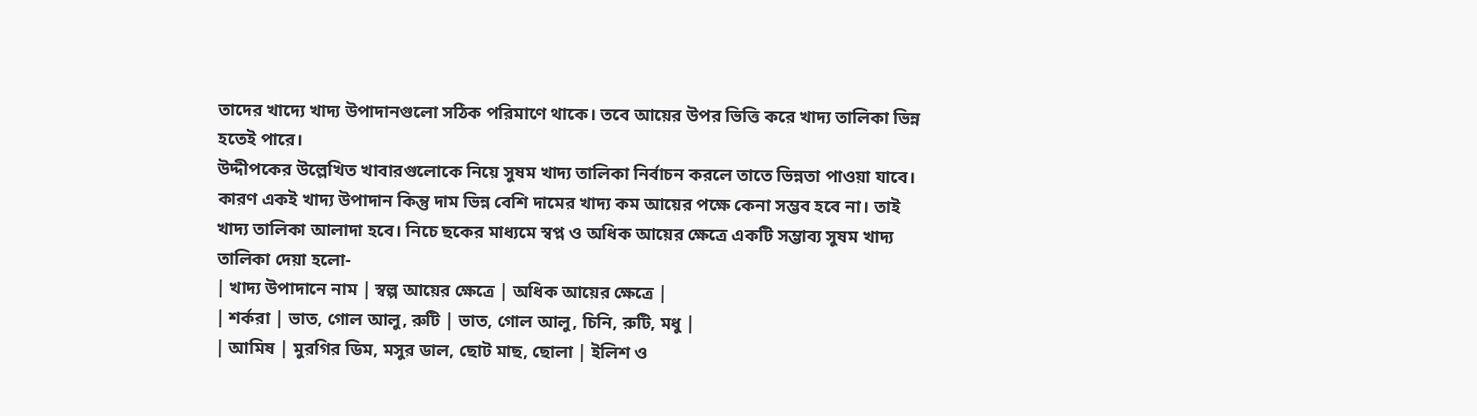তাদের খাদ্যে খাদ্য উপাদানগুলো সঠিক পরিমাণে থাকে। তবে আয়ের উপর ভিত্তি করে খাদ্য তালিকা ভিন্ন হতেই পারে।
উদ্দীপকের উল্লেখিত খাবারগুলোকে নিয়ে সুষম খাদ্য তালিকা নির্বাচন করলে তাতে ভিন্নতা পাওয়া যাবে। কারণ একই খাদ্য উপাদান কিন্তু দাম ভিন্ন বেশি দামের খাদ্য কম আয়ের পক্ষে কেনা সম্ভব হবে না। তাই খাদ্য তালিকা আলাদা হবে। নিচে ছকের মাধ্যমে স্বপ্ন ও অধিক আয়ের ক্ষেত্রে একটি সম্ভাব্য সুষম খাদ্য তালিকা দেয়া হলো-
| খাদ্য উপাদানে নাম | স্বল্প আয়ের ক্ষেত্রে | অধিক আয়ের ক্ষেত্রে |
| শর্করা | ভাত, গোল আলু, রুটি | ভাত, গোল আলু, চিনি, রুটি, মধু |
| আমিষ | মুরগির ডিম, মসুর ডাল, ছোট মাছ, ছোলা | ইলিশ ও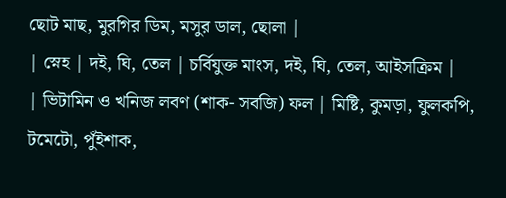ছোট মাছ, মুরগির ডিম, মসুর ডাল, ছোলা |
| স্নেহ | দই, ঘি, তেল | চর্বিযুক্ত মাংস, দই, ঘি, তেল, আইসক্রিম |
| ভিটামিন ও খনিজ লবণ (শাক- সবজি) ফল | মিষ্টি, কুমড়া, ফুলকপি, টমেটো, পুঁইশাক,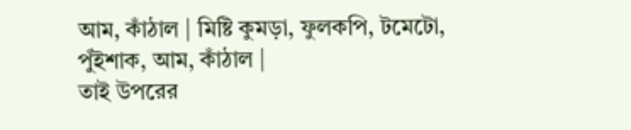আম, কাঁঠাল | মিষ্টি কুমড়া, ফুলকপি, টমেটো, পুঁইশাক, আম, কাঁঠাল |
তাই উপরের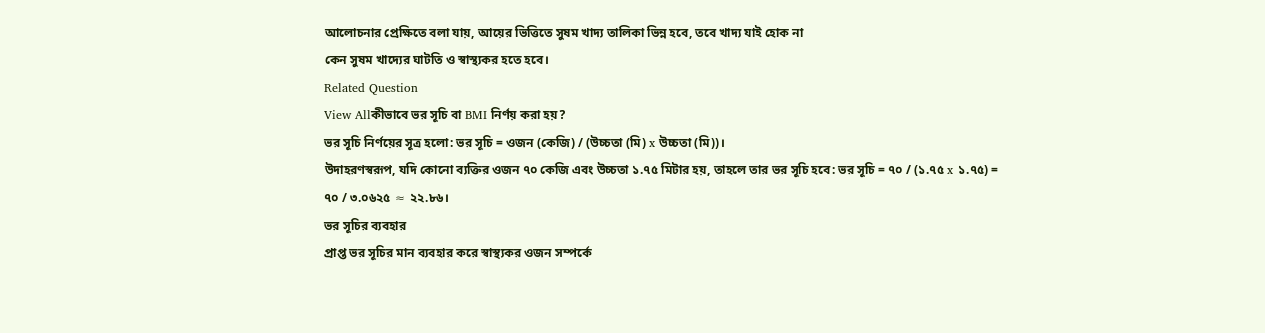আলোচনার প্রেক্ষিতে বলা যায়, আয়ের ভিত্তিতে সুষম খাদ্য তালিকা ভিন্ন হবে, তবে খাদ্য যাই হোক না
কেন সুষম খাদ্যের ঘাটতি ও স্বাস্থ্যকর হতে হবে।
Related Question
View Allকীভাবে ভর সূচি বা BMI নির্ণয় করা হয়?
ভর সূচি নির্ণয়ের সূত্র হলো: ভর সূচি = ওজন (কেজি) / (উচ্চতা (মি) x উচ্চতা (মি))।
উদাহরণস্বরূপ, যদি কোনো ব্যক্তির ওজন ৭০ কেজি এবং উচ্চতা ১.৭৫ মিটার হয়, তাহলে তার ভর সূচি হবে: ভর সূচি = ৭০ / (১.৭৫ x ১.৭৫) = ৭০ / ৩.০৬২৫ ≈ ২২.৮৬।
ভর সূচির ব্যবহার
প্রাপ্ত ভর সূচির মান ব্যবহার করে স্বাস্থ্যকর ওজন সম্পর্কে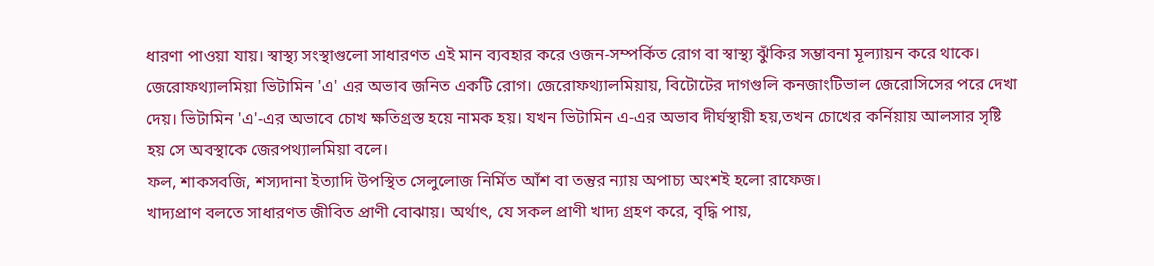ধারণা পাওয়া যায়। স্বাস্থ্য সংস্থাগুলো সাধারণত এই মান ব্যবহার করে ওজন-সম্পর্কিত রোগ বা স্বাস্থ্য ঝুঁকির সম্ভাবনা মূল্যায়ন করে থাকে।
জেরোফথ্যালমিয়া ভিটামিন 'এ' এর অভাব জনিত একটি রোগ। জেরোফথ্যালমিয়ায়, বিটোটের দাগগুলি কনজাংটিভাল জেরোসিসের পরে দেখা দেয়। ভিটামিন 'এ'-এর অভাবে চোখ ক্ষতিগ্রস্ত হয়ে নামক হয়। যখন ভিটামিন এ-এর অভাব দীর্ঘস্থায়ী হয়,তখন চোখের কর্নিয়ায় আলসার সৃষ্টি হয় সে অবস্থাকে জেরপথ্যালমিয়া বলে।
ফল, শাকসবজি, শস্যদানা ইত্যাদি উপস্থিত সেলুলোজ নির্মিত আঁশ বা তন্তুর ন্যায় অপাচ্য অংশই হলো রাফেজ।
খাদ্যপ্রাণ বলতে সাধারণত জীবিত প্রাণী বোঝায়। অর্থাৎ, যে সকল প্রাণী খাদ্য গ্রহণ করে, বৃদ্ধি পায়,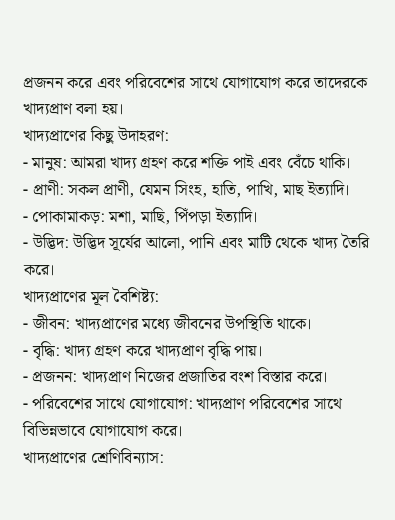প্রজনন করে এবং পরিবেশের সাথে যোগাযোগ করে তাদেরকে খাদ্যপ্রাণ বলা হয়।
খাদ্যপ্রাণের কিছু উদাহরণ:
- মানুষ: আমরা খাদ্য গ্রহণ করে শক্তি পাই এবং বেঁচে থাকি।
- প্রাণী: সকল প্রাণী, যেমন সিংহ, হাতি, পাখি, মাছ ইত্যাদি।
- পোকামাকড়: মশা, মাছি, পিঁপড়া ইত্যাদি।
- উদ্ভিদ: উদ্ভিদ সূর্যের আলো, পানি এবং মাটি থেকে খাদ্য তৈরি করে।
খাদ্যপ্রাণের মূল বৈশিষ্ট্য:
- জীবন: খাদ্যপ্রাণের মধ্যে জীবনের উপস্থিতি থাকে।
- বৃদ্ধি: খাদ্য গ্রহণ করে খাদ্যপ্রাণ বৃদ্ধি পায়।
- প্রজনন: খাদ্যপ্রাণ নিজের প্রজাতির বংশ বিস্তার করে।
- পরিবেশের সাথে যোগাযোগ: খাদ্যপ্রাণ পরিবেশের সাথে বিভিন্নভাবে যোগাযোগ করে।
খাদ্যপ্রাণের শ্রেণিবিন্যাস: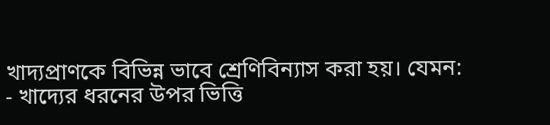খাদ্যপ্রাণকে বিভিন্ন ভাবে শ্রেণিবিন্যাস করা হয়। যেমন:
- খাদ্যের ধরনের উপর ভিত্তি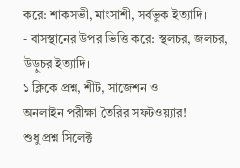করে: শাকসভী, মাংসাশী, সর্বভুক ইত্যাদি।
- বাসস্থানের উপর ভিত্তি করে: স্থলচর, জলচর, উড়ুচর ইত্যাদি।
১ ক্লিকে প্রশ্ন, শীট, সাজেশন ও
অনলাইন পরীক্ষা তৈরির সফটওয়্যার!
শুধু প্রশ্ন সিলেক্ট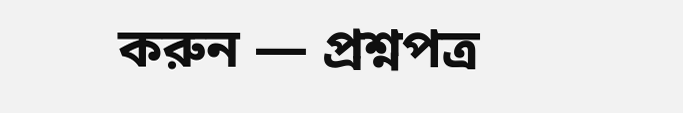করুন — প্রশ্নপত্র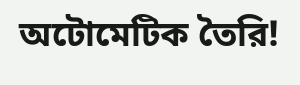অটোমেটিক তৈরি!